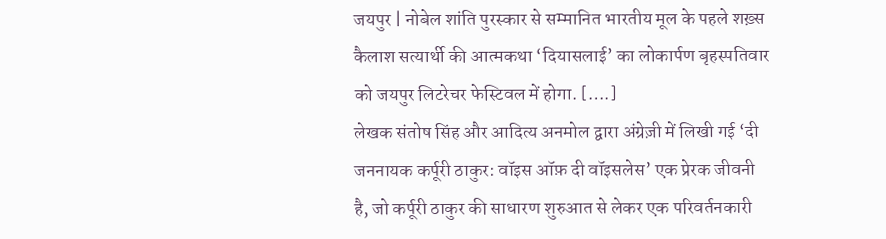जयपुर | नोबेल शांति पुरस्कार से सम्मानित भारतीय मूल के पहले शख़्स कैलाश सत्यार्थी की आत्मकथा ‘दियासलाई’ का लोकार्पण बृहस्पतिवार को जयपुर लिटरेचर फेस्टिवल में होगा. [….]
लेखक संतोष सिंह और आदित्य अनमोल द्वारा अंग्रेज़ी में लिखी गई ‘दी जननायक कर्पूरी ठाकुर: वॉइस ऑफ़ दी वॉइसलेस’ एक प्रेरक जीवनी है, जो कर्पूरी ठाकुर की साधारण शुरुआत से लेकर एक परिवर्तनकारी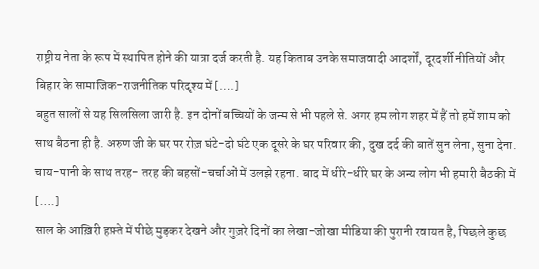राष्ट्रीय नेता के रूप में स्थापित होने की यात्रा दर्ज करती है. यह किताब उनके समाजवादी आदर्शों, दूरदर्शी नीतियों और बिहार के सामाजिक-राजनीतिक परिदृश्य में [….]
बहुत सालों से यह सिलसिला जारी है. इन दोनों बच्चियों के जन्म से भी पहले से. अगर हम लोग शहर में हैं तो हमें शाम को साथ बैठना ही है. अरुण जी के घर पर रोज़ घंटे-दो घंटे एक दूसरे के घर परिवार की, दुख दर्द की बातें सुन लेना, सुना देना. चाय-पानी के साथ तरह- तरह की बहसों-चर्चाओं में उलझे रहना. बाद में धीरे-धीरे घर के अन्य लोग भी हमारी बैठकी में [….]
साल के आख़िरी हफ़्ते में पीछे मुड़कर देखने और गुज़रे दिनों का लेखा-जोखा मीडिया की पुरानी रवायत है, पिछले कुछ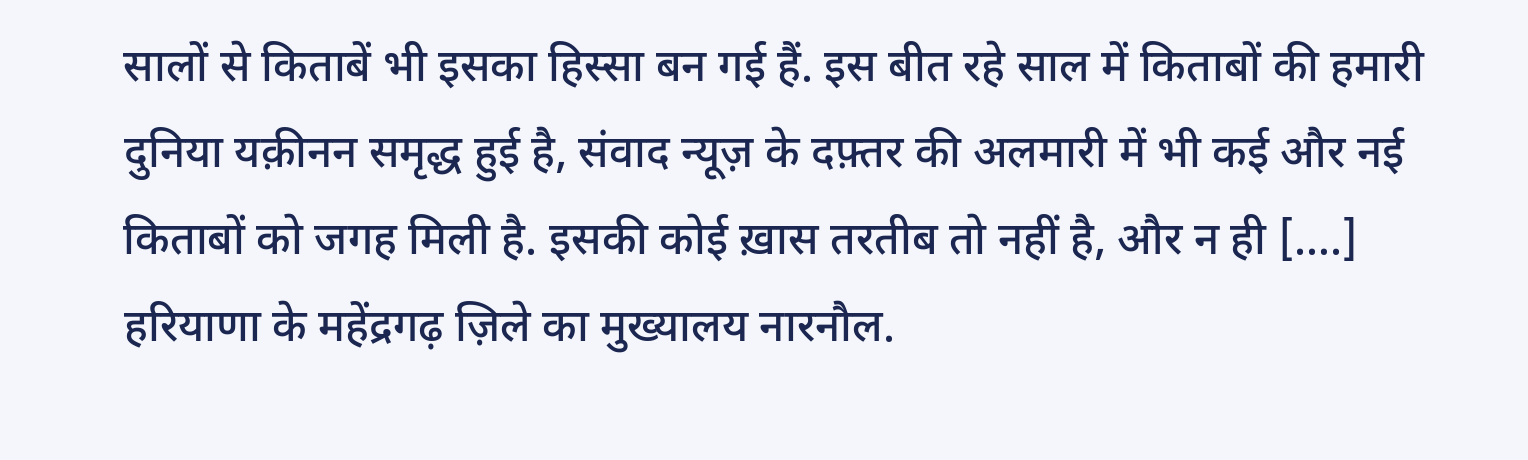सालों से किताबें भी इसका हिस्सा बन गई हैं. इस बीत रहे साल में किताबों की हमारी दुनिया यक़ीनन समृद्ध हुई है, संवाद न्यूज़ के दफ़्तर की अलमारी में भी कई और नई किताबों को जगह मिली है. इसकी कोई ख़ास तरतीब तो नहीं है, और न ही [….]
हरियाणा के महेंद्रगढ़ ज़िले का मुख्यालय नारनौल.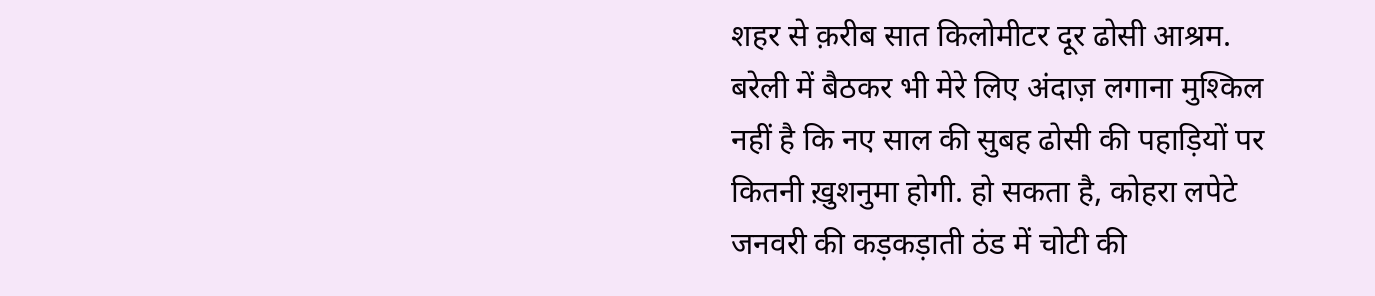शहर से क़रीब सात किलोमीटर दूर ढोसी आश्रम. बरेली में बैठकर भी मेरे लिए अंदाज़ लगाना मुश्किल नहीं है कि नए साल की सुबह ढोसी की पहाड़ियों पर कितनी ख़ुशनुमा होगी. हो सकता है, कोहरा लपेटे जनवरी की कड़कड़ाती ठंड में चोटी की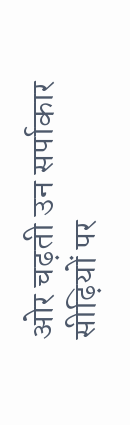ओर चढ़ती उन सर्पाकार सीढ़ियों पर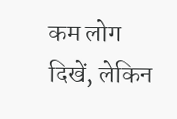कम लोग दिखें, लेकिन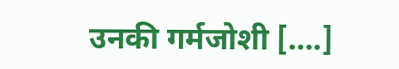उनकी गर्मजोशी [….]